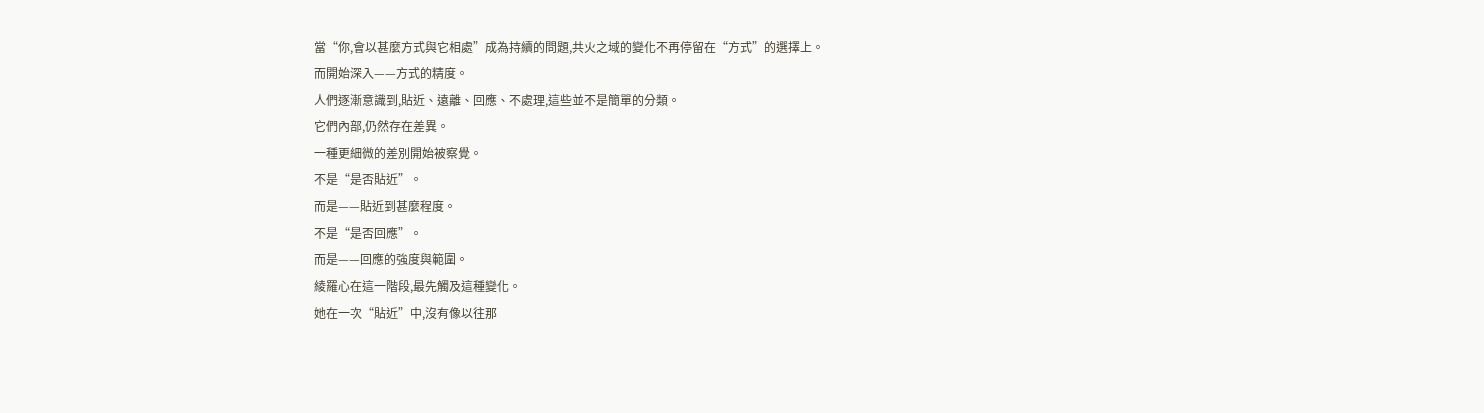當“你,會以甚麼方式與它相處”成為持續的問題,共火之域的變化不再停留在“方式”的選擇上。
而開始深入——方式的精度。
人們逐漸意識到,貼近、遠離、回應、不處理,這些並不是簡單的分類。
它們內部,仍然存在差異。
一種更細微的差別開始被察覺。
不是“是否貼近”。
而是——貼近到甚麼程度。
不是“是否回應”。
而是——回應的強度與範圍。
綾羅心在這一階段,最先觸及這種變化。
她在一次“貼近”中,沒有像以往那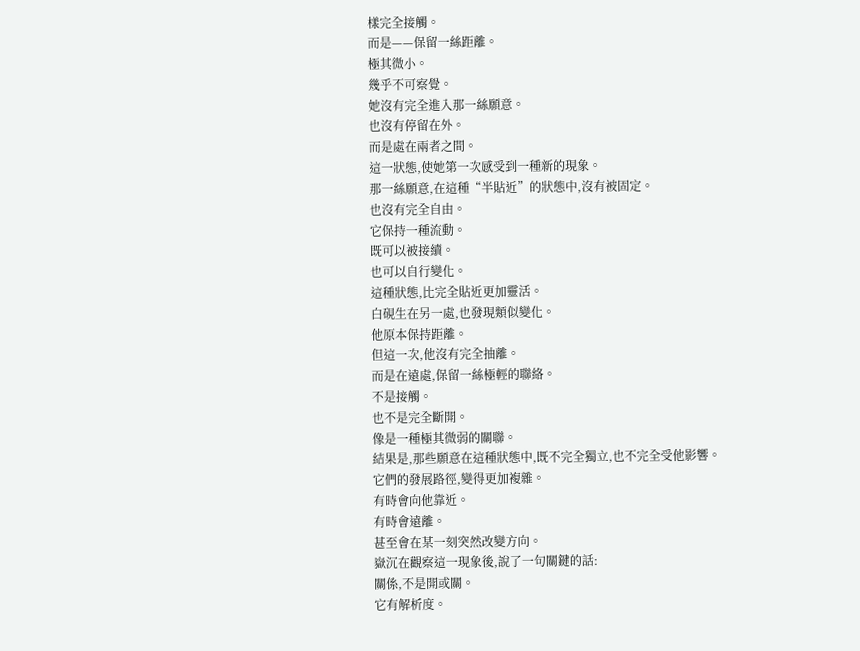樣完全接觸。
而是——保留一絲距離。
極其微小。
幾乎不可察覺。
她沒有完全進入那一絲願意。
也沒有停留在外。
而是處在兩者之間。
這一狀態,使她第一次感受到一種新的現象。
那一絲願意,在這種“半貼近”的狀態中,沒有被固定。
也沒有完全自由。
它保持一種流動。
既可以被接續。
也可以自行變化。
這種狀態,比完全貼近更加靈活。
白硯生在另一處,也發現類似變化。
他原本保持距離。
但這一次,他沒有完全抽離。
而是在遠處,保留一絲極輕的聯絡。
不是接觸。
也不是完全斷開。
像是一種極其微弱的關聯。
結果是,那些願意在這種狀態中,既不完全獨立,也不完全受他影響。
它們的發展路徑,變得更加複雜。
有時會向他靠近。
有時會遠離。
甚至會在某一刻突然改變方向。
嶽沉在觀察這一現象後,說了一句關鍵的話:
關係,不是開或關。
它有解析度。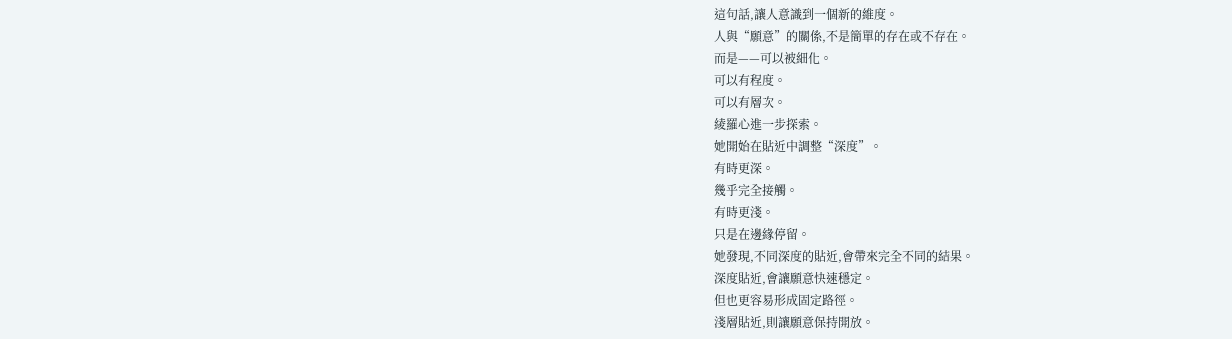這句話,讓人意識到一個新的維度。
人與“願意”的關係,不是簡單的存在或不存在。
而是——可以被細化。
可以有程度。
可以有層次。
綾羅心進一步探索。
她開始在貼近中調整“深度”。
有時更深。
幾乎完全接觸。
有時更淺。
只是在邊緣停留。
她發現,不同深度的貼近,會帶來完全不同的結果。
深度貼近,會讓願意快速穩定。
但也更容易形成固定路徑。
淺層貼近,則讓願意保持開放。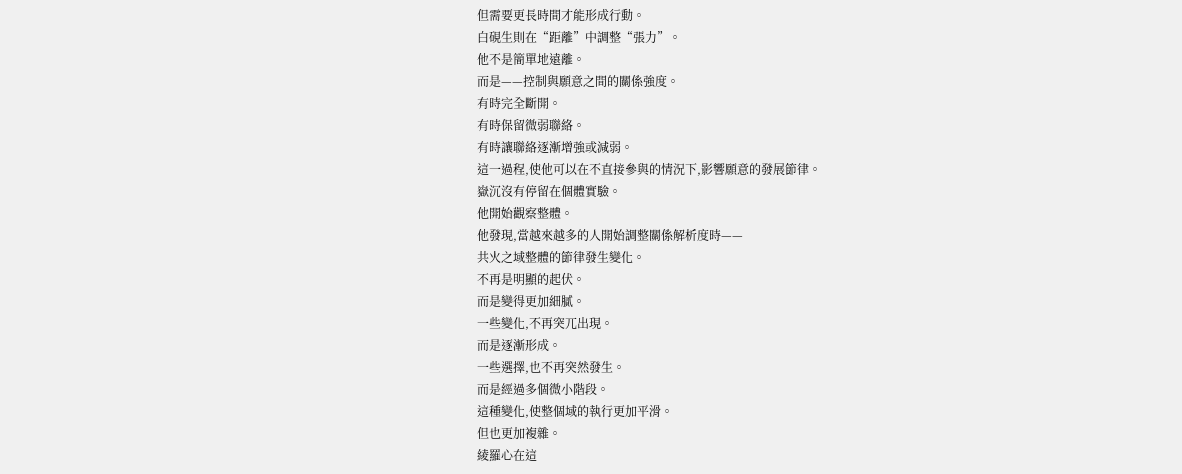但需要更長時間才能形成行動。
白硯生則在“距離”中調整“張力”。
他不是簡單地遠離。
而是——控制與願意之間的關係強度。
有時完全斷開。
有時保留微弱聯絡。
有時讓聯絡逐漸增強或減弱。
這一過程,使他可以在不直接參與的情況下,影響願意的發展節律。
嶽沉沒有停留在個體實驗。
他開始觀察整體。
他發現,當越來越多的人開始調整關係解析度時——
共火之域整體的節律發生變化。
不再是明顯的起伏。
而是變得更加細膩。
一些變化,不再突兀出現。
而是逐漸形成。
一些選擇,也不再突然發生。
而是經過多個微小階段。
這種變化,使整個域的執行更加平滑。
但也更加複雜。
綾羅心在這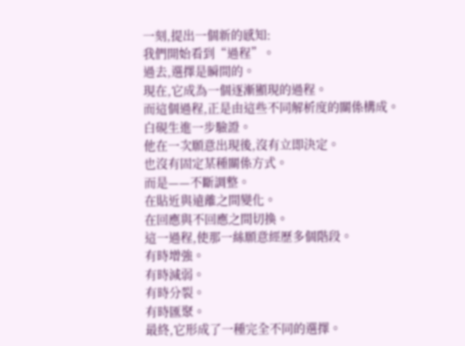一刻,提出一個新的感知:
我們開始看到“過程”。
過去,選擇是瞬間的。
現在,它成為一個逐漸顯現的過程。
而這個過程,正是由這些不同解析度的關係構成。
白硯生進一步驗證。
他在一次願意出現後,沒有立即決定。
也沒有固定某種關係方式。
而是——不斷調整。
在貼近與遠離之間變化。
在回應與不回應之間切換。
這一過程,使那一絲願意經歷多個階段。
有時增強。
有時減弱。
有時分裂。
有時匯聚。
最終,它形成了一種完全不同的選擇。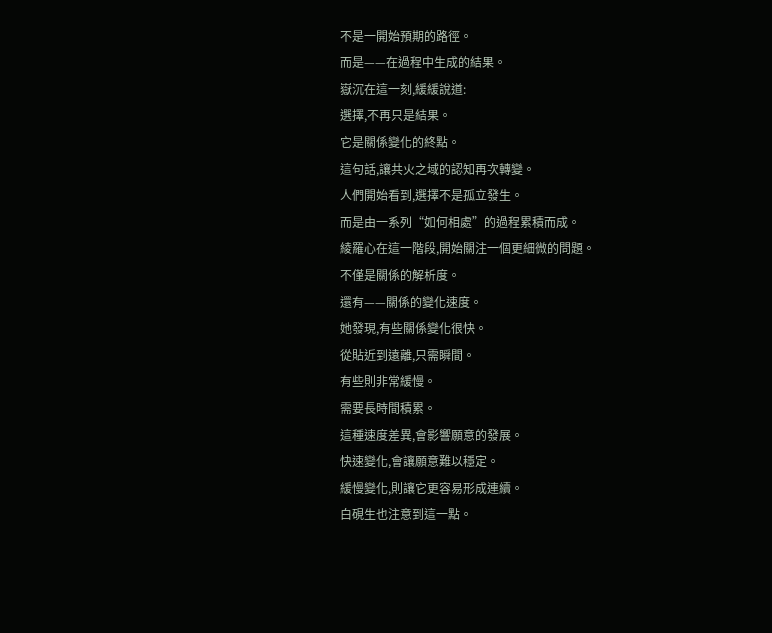不是一開始預期的路徑。
而是——在過程中生成的結果。
嶽沉在這一刻,緩緩說道:
選擇,不再只是結果。
它是關係變化的終點。
這句話,讓共火之域的認知再次轉變。
人們開始看到,選擇不是孤立發生。
而是由一系列“如何相處”的過程累積而成。
綾羅心在這一階段,開始關注一個更細微的問題。
不僅是關係的解析度。
還有——關係的變化速度。
她發現,有些關係變化很快。
從貼近到遠離,只需瞬間。
有些則非常緩慢。
需要長時間積累。
這種速度差異,會影響願意的發展。
快速變化,會讓願意難以穩定。
緩慢變化,則讓它更容易形成連續。
白硯生也注意到這一點。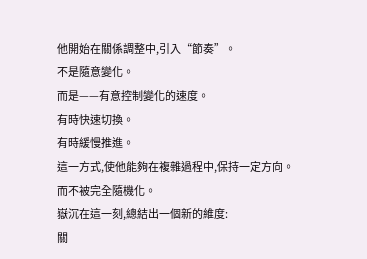他開始在關係調整中,引入“節奏”。
不是隨意變化。
而是——有意控制變化的速度。
有時快速切換。
有時緩慢推進。
這一方式,使他能夠在複雜過程中,保持一定方向。
而不被完全隨機化。
嶽沉在這一刻,總結出一個新的維度:
關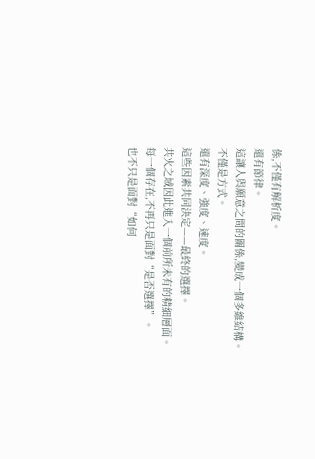係,不僅有解析度。
還有節律。
這讓人與願意之間的關係,變成一個多維結構。
不僅是方式。
還有深度、強度、速度。
這些因素共同決定——最終的選擇。
共火之域因此進入一個前所未有的精細層面。
每一個存在,不再只是面對“是否選擇”。
也不只是面對“如何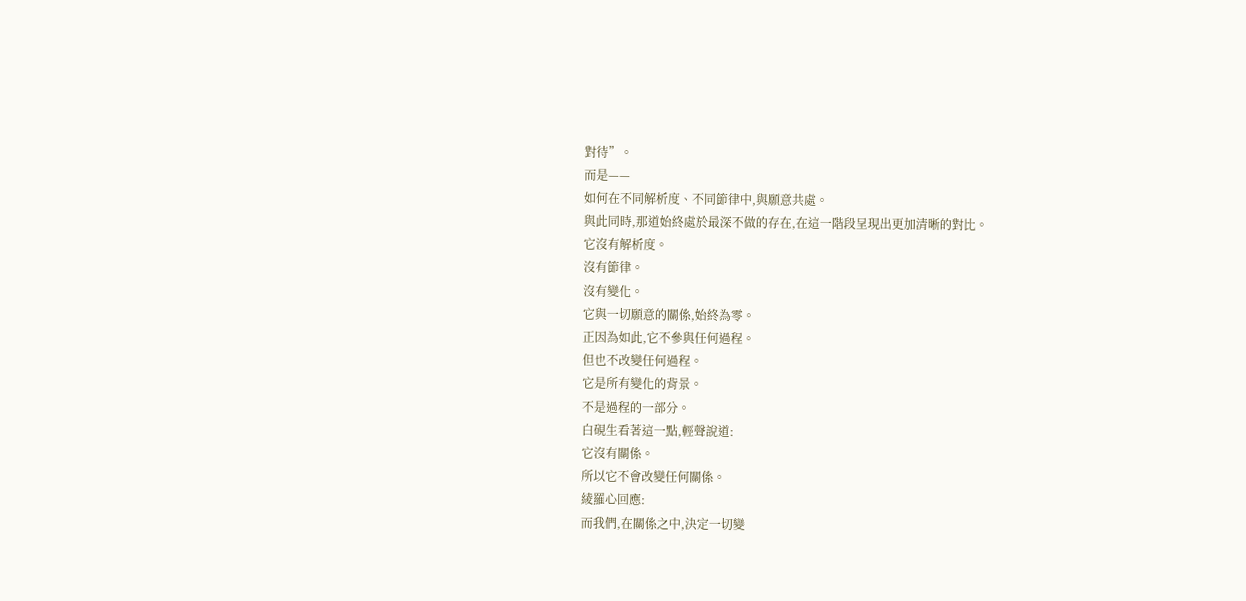對待”。
而是——
如何在不同解析度、不同節律中,與願意共處。
與此同時,那道始終處於最深不做的存在,在這一階段呈現出更加清晰的對比。
它沒有解析度。
沒有節律。
沒有變化。
它與一切願意的關係,始終為零。
正因為如此,它不參與任何過程。
但也不改變任何過程。
它是所有變化的背景。
不是過程的一部分。
白硯生看著這一點,輕聲說道:
它沒有關係。
所以它不會改變任何關係。
綾羅心回應:
而我們,在關係之中,決定一切變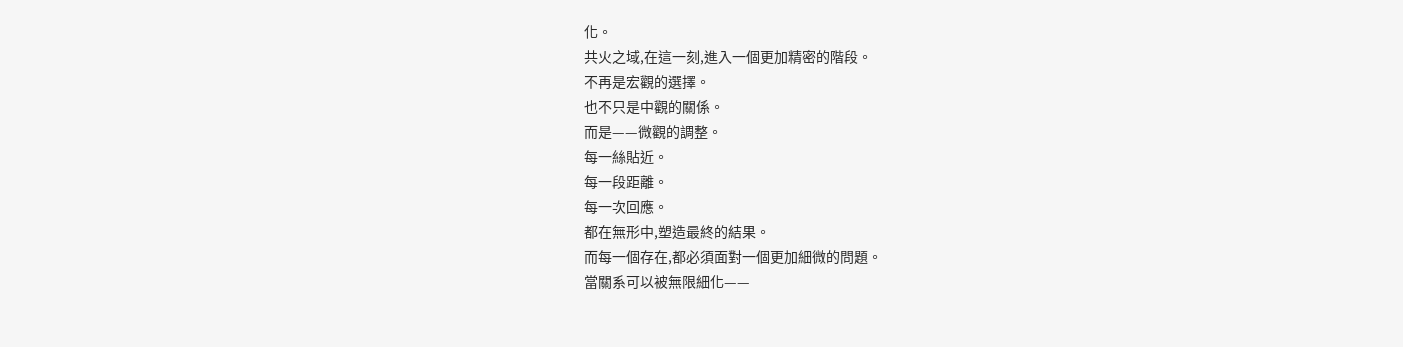化。
共火之域,在這一刻,進入一個更加精密的階段。
不再是宏觀的選擇。
也不只是中觀的關係。
而是——微觀的調整。
每一絲貼近。
每一段距離。
每一次回應。
都在無形中,塑造最終的結果。
而每一個存在,都必須面對一個更加細微的問題。
當關系可以被無限細化——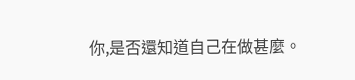你,是否還知道自己在做甚麼。